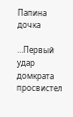Папина дочка

…Первый удар домкрата просвистел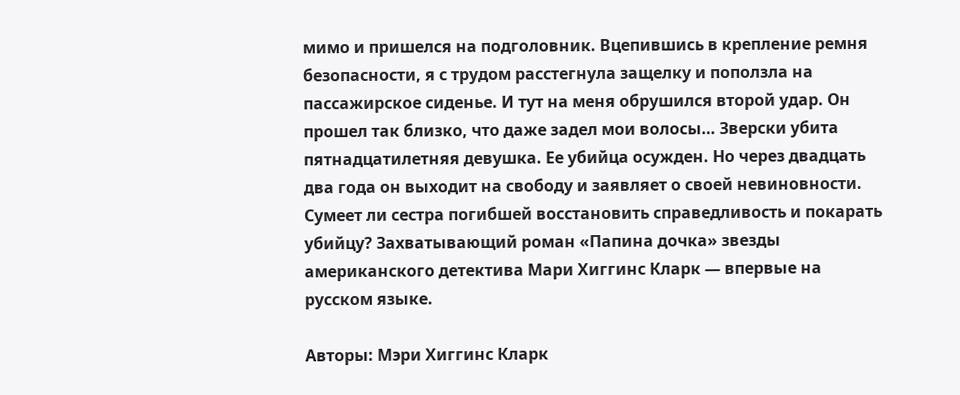мимо и пришелся на подголовник. Вцепившись в крепление ремня безопасности, я с трудом расстегнула защелку и поползла на пассажирское сиденье. И тут на меня обрушился второй удар. Он прошел так близко, что даже задел мои волосы… Зверски убита пятнадцатилетняя девушка. Ее убийца осужден. Но через двадцать два года он выходит на свободу и заявляет о своей невиновности. Сумеет ли сестра погибшей восстановить справедливость и покарать убийцу? Захватывающий роман «Папина дочка» звезды американского детектива Мари Хиггинс Кларк — впервые на русском языке.

Авторы: Мэри Хиггинс Кларк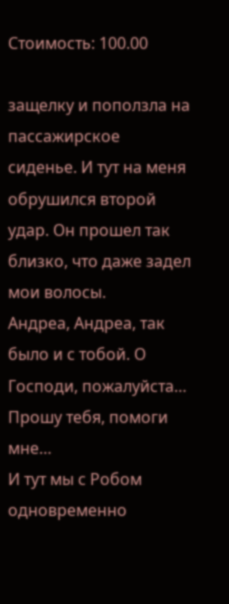Стоимость: 100.00

защелку и поползла на пассажирское сиденье. И тут на меня обрушился второй удар. Он прошел так близко, что даже задел мои волосы.
Андреа, Андреа, так было и с тобой. О Господи, пожалуйста… Прошу тебя, помоги мне…
И тут мы с Робом одновременно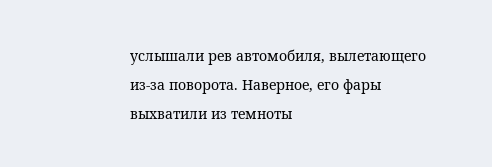услышали рев автомобиля, вылетающего из-за поворота. Наверное, его фары выхватили из темноты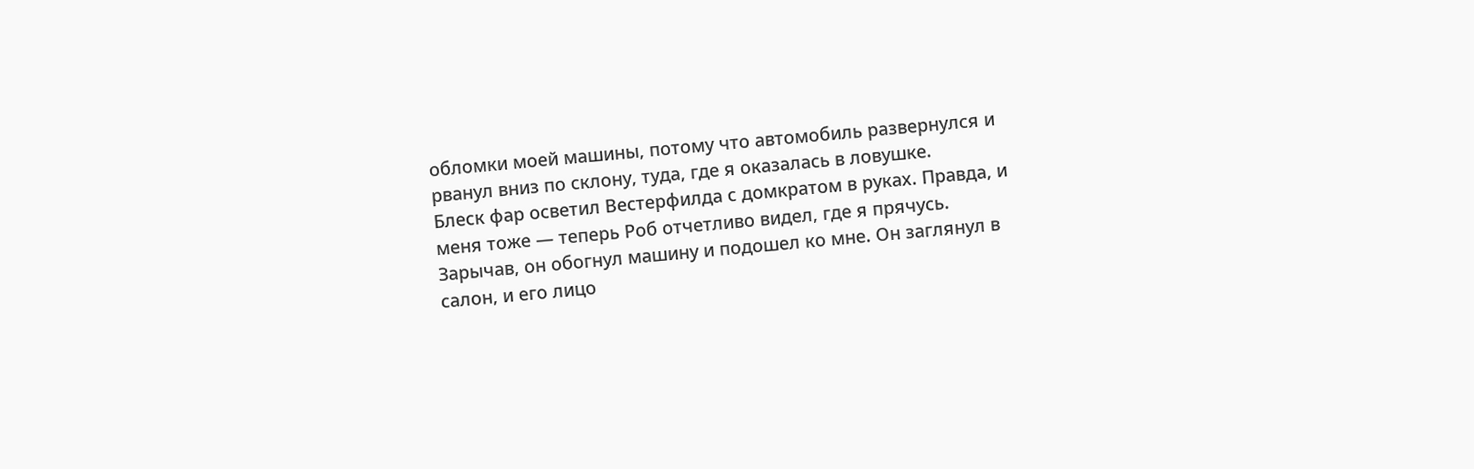обломки моей машины, потому что автомобиль развернулся и рванул вниз по склону, туда, где я оказалась в ловушке.
Блеск фар осветил Вестерфилда с домкратом в руках. Правда, и меня тоже — теперь Роб отчетливо видел, где я прячусь.
Зарычав, он обогнул машину и подошел ко мне. Он заглянул в салон, и его лицо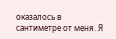оказалось в сантиметре от меня. Я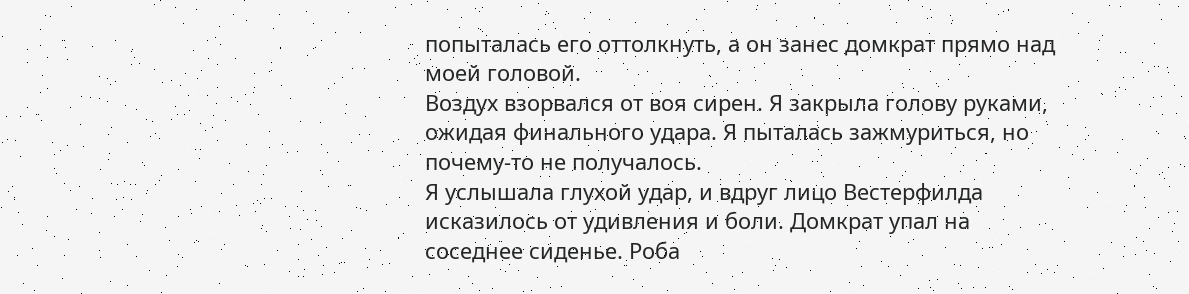попыталась его оттолкнуть, а он занес домкрат прямо над моей головой.
Воздух взорвался от воя сирен. Я закрыла голову руками, ожидая финального удара. Я пыталась зажмуриться, но почему-то не получалось.
Я услышала глухой удар, и вдруг лицо Вестерфилда исказилось от удивления и боли. Домкрат упал на соседнее сиденье. Роба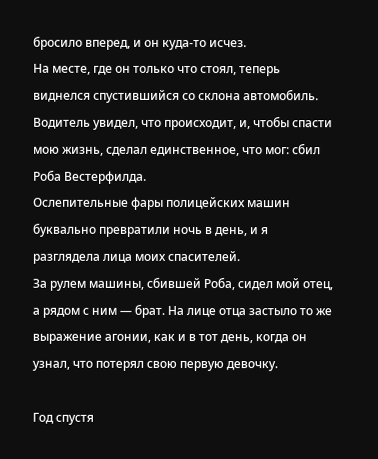бросило вперед, и он куда-то исчез.
На месте, где он только что стоял, теперь виднелся спустившийся со склона автомобиль. Водитель увидел, что происходит, и, чтобы спасти мою жизнь, сделал единственное, что мог: сбил Роба Вестерфилда.
Ослепительные фары полицейских машин буквально превратили ночь в день, и я разглядела лица моих спасителей.
За рулем машины, сбившей Роба, сидел мой отец, а рядом с ним — брат. На лице отца застыло то же выражение агонии, как и в тот день, когда он узнал, что потерял свою первую девочку.

Год спустя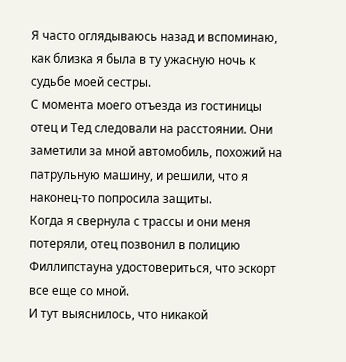Я часто оглядываюсь назад и вспоминаю, как близка я была в ту ужасную ночь к судьбе моей сестры.
С момента моего отъезда из гостиницы отец и Тед следовали на расстоянии. Они заметили за мной автомобиль, похожий на патрульную машину, и решили, что я наконец-то попросила защиты.
Когда я свернула с трассы и они меня потеряли, отец позвонил в полицию Филлипстауна удостовериться, что эскорт все еще со мной.
И тут выяснилось, что никакой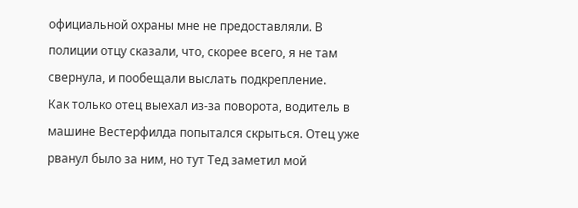официальной охраны мне не предоставляли. В полиции отцу сказали, что, скорее всего, я не там свернула, и пообещали выслать подкрепление.
Как только отец выехал из-за поворота, водитель в машине Вестерфилда попытался скрыться. Отец уже рванул было за ним, но тут Тед заметил мой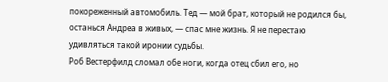покореженный автомобиль. Тед — мой брат, который не родился бы, останься Андреа в живых, — спас мне жизнь. Я не перестаю удивляться такой иронии судьбы.
Роб Вестерфилд сломал обе ноги, когда отец сбил его, но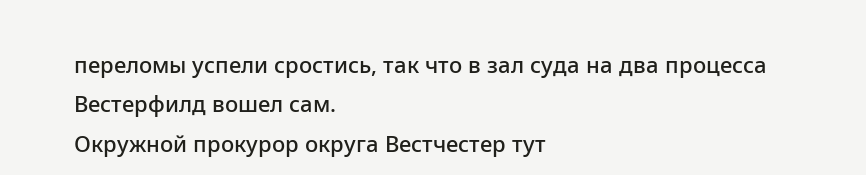переломы успели сростись, так что в зал суда на два процесса Вестерфилд вошел сам.
Окружной прокурор округа Вестчестер тут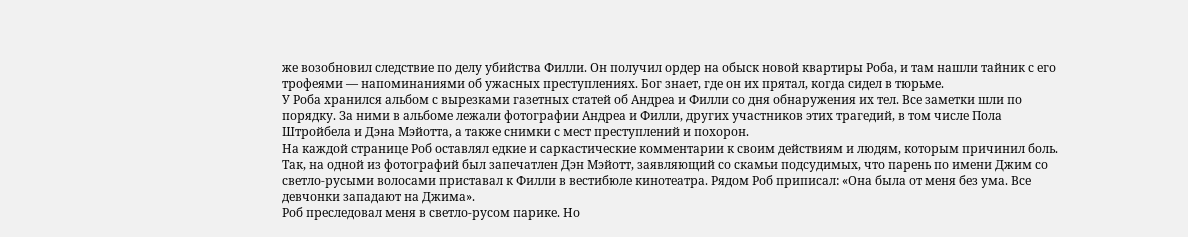же возобновил следствие по делу убийства Филли. Он получил ордер на обыск новой квартиры Роба, и там нашли тайник с его трофеями — напоминаниями об ужасных преступлениях. Бог знает, где он их прятал, когда сидел в тюрьме.
У Роба хранился альбом с вырезками газетных статей об Андреа и Филли со дня обнаружения их тел. Все заметки шли по порядку. За ними в альбоме лежали фотографии Андреа и Филли, других участников этих трагедий, в том числе Пола Штройбела и Дэна Мэйотта, а также снимки с мест преступлений и похорон.
На каждой странице Роб оставлял едкие и саркастические комментарии к своим действиям и людям, которым причинил боль. Так, на одной из фотографий был запечатлен Дэн Мэйотт, заявляющий со скамьи подсудимых, что парень по имени Джим со светло-русыми волосами приставал к Филли в вестибюле кинотеатра. Рядом Роб приписал: «Она была от меня без ума. Все девчонки западают на Джима».
Роб преследовал меня в светло-русом парике. Но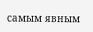самым явным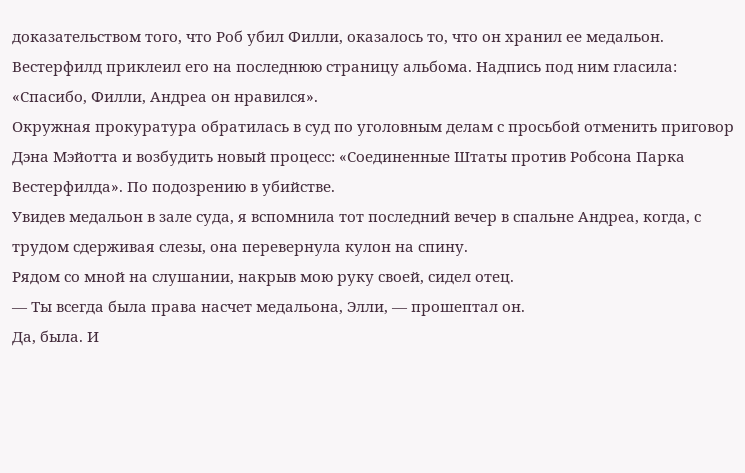доказательством того, что Роб убил Филли, оказалось то, что он хранил ее медальон. Вестерфилд приклеил его на последнюю страницу альбома. Надпись под ним гласила: «Спасибо, Филли, Андреа он нравился».
Окружная прокуратура обратилась в суд по уголовным делам с просьбой отменить приговор Дэна Мэйотта и возбудить новый процесс: «Соединенные Штаты против Робсона Парка Вестерфилда». По подозрению в убийстве.
Увидев медальон в зале суда, я вспомнила тот последний вечер в спальне Андреа, когда, с трудом сдерживая слезы, она перевернула кулон на спину.
Рядом со мной на слушании, накрыв мою руку своей, сидел отец.
— Ты всегда была права насчет медальона, Элли, — прошептал он.
Да, была. И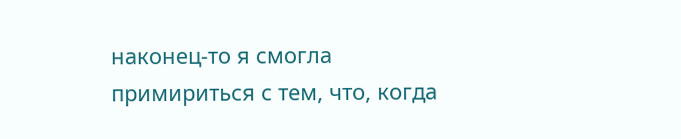наконец-то я смогла примириться с тем, что, когда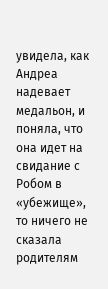увидела, как Андреа надевает медальон, и поняла, что она идет на свидание с Робом в «убежище», то ничего не сказала родителям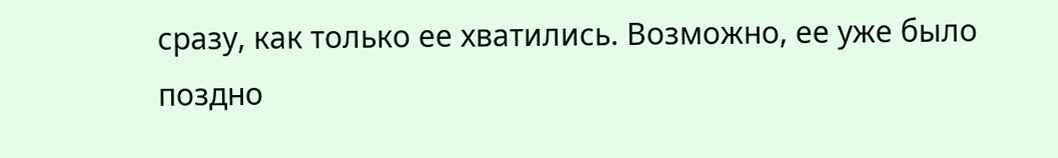сразу, как только ее хватились. Возможно, ее уже было поздно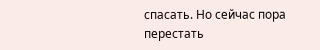спасать. Но сейчас пора перестать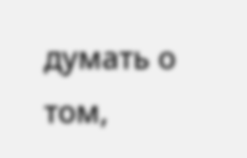думать о том,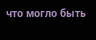что могло быть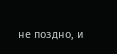не поздно, и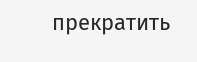прекратить